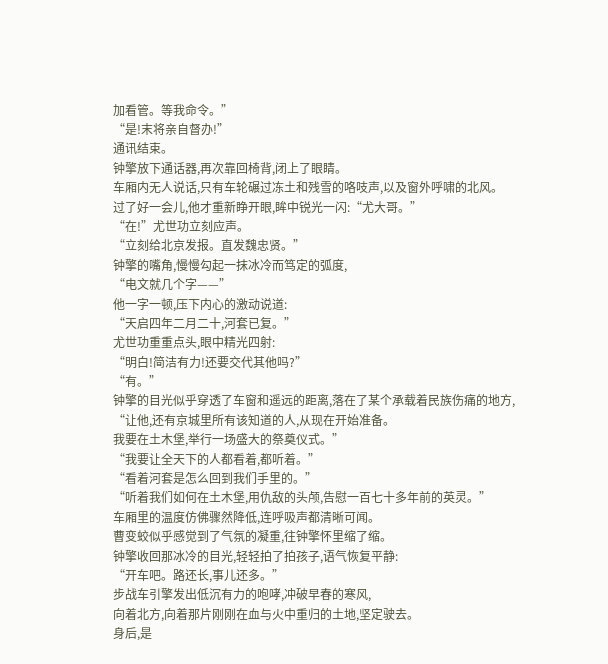加看管。等我命令。”
“是!末将亲自督办!”
通讯结束。
钟擎放下通话器,再次靠回椅背,闭上了眼睛。
车厢内无人说话,只有车轮碾过冻土和残雪的咯吱声,以及窗外呼啸的北风。
过了好一会儿,他才重新睁开眼,眸中锐光一闪:“尤大哥。”
“在!”尤世功立刻应声。
“立刻给北京发报。直发魏忠贤。”
钟擎的嘴角,慢慢勾起一抹冰冷而笃定的弧度,
“电文就几个字——”
他一字一顿,压下内心的激动说道:
“天启四年二月二十,河套已复。”
尤世功重重点头,眼中精光四射:
“明白!简洁有力!还要交代其他吗?”
“有。”
钟擎的目光似乎穿透了车窗和遥远的距离,落在了某个承载着民族伤痛的地方,
“让他,还有京城里所有该知道的人,从现在开始准备。
我要在土木堡,举行一场盛大的祭奠仪式。”
“我要让全天下的人都看着,都听着。”
“看着河套是怎么回到我们手里的。”
“听着我们如何在土木堡,用仇敌的头颅,告慰一百七十多年前的英灵。”
车厢里的温度仿佛骤然降低,连呼吸声都清晰可闻。
曹变蛟似乎感觉到了气氛的凝重,往钟擎怀里缩了缩。
钟擎收回那冰冷的目光,轻轻拍了拍孩子,语气恢复平静:
“开车吧。路还长,事儿还多。”
步战车引擎发出低沉有力的咆哮,冲破早春的寒风,
向着北方,向着那片刚刚在血与火中重归的土地,坚定驶去。
身后,是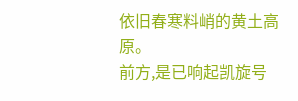依旧春寒料峭的黄土高原。
前方,是已响起凯旋号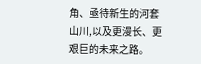角、亟待新生的河套山川,以及更漫长、更艰巨的未来之路。